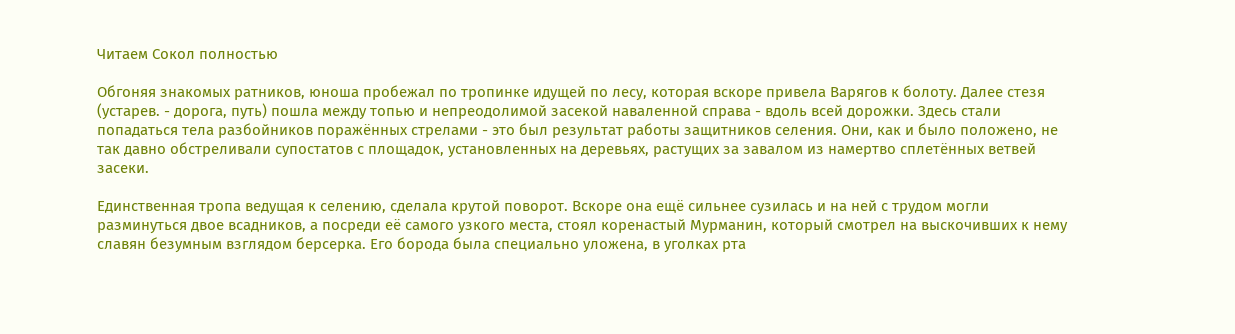Читаем Сокол полностью

Обгоняя знакомых ратников, юноша пробежал по тропинке идущей по лесу, которая вскоре привела Варягов к болоту. Далее стезя (устарев. - дорога, путь) пошла между топью и непреодолимой засекой наваленной справа - вдоль всей дорожки. Здесь стали попадаться тела разбойников поражённых стрелами - это был результат работы защитников селения. Они, как и было положено, не так давно обстреливали супостатов с площадок, установленных на деревьях, растущих за завалом из намертво сплетённых ветвей засеки.

Единственная тропа ведущая к селению, сделала крутой поворот. Вскоре она ещё сильнее сузилась и на ней с трудом могли разминуться двое всадников, а посреди её самого узкого места, стоял коренастый Мурманин, который смотрел на выскочивших к нему славян безумным взглядом берсерка. Его борода была специально уложена, в уголках рта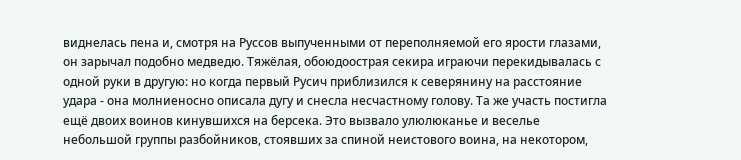виднелась пена и, смотря на Руссов выпученными от переполняемой его ярости глазами, он зарычал подобно медведю. Тяжёлая, обоюдоострая секира играючи перекидывалась с одной руки в другую: но когда первый Русич приблизился к северянину на расстояние удара - она молниеносно описала дугу и снесла несчастному голову. Та же участь постигла ещё двоих воинов кинувшихся на берсека. Это вызвало улюлюканье и веселье небольшой группы разбойников, стоявших за спиной неистового воина, на некотором,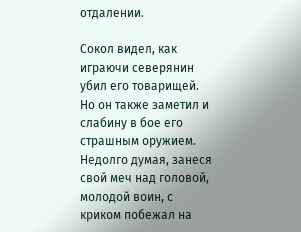отдалении.

Сокол видел, как играючи северянин убил его товарищей. Но он также заметил и слабину в бое его страшным оружием. Недолго думая, занеся свой меч над головой, молодой воин, с криком побежал на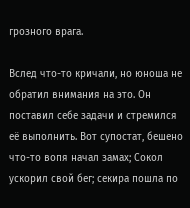грозного врага.

Вслед что-то кричали, но юноша не обратил внимания на это. Он поставил себе задачи и стремился её выполнить. Вот супостат, бешено что-то вопя начал замах; Сокол ускорил свой бег; секира пошла по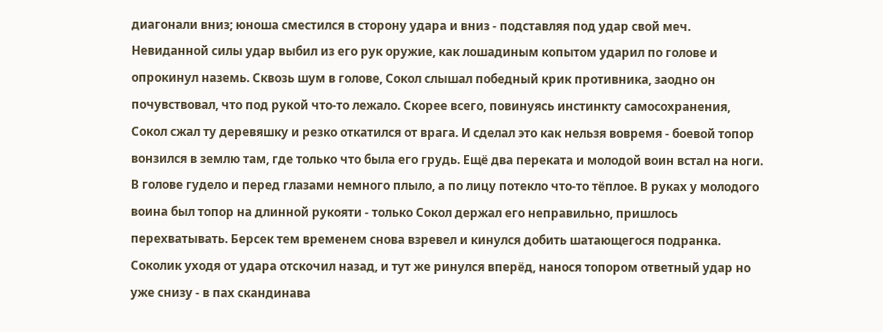диагонали вниз; юноша сместился в сторону удара и вниз - подставляя под удар свой меч. Невиданной силы удар выбил из его рук оружие, как лошадиным копытом ударил по голове и опрокинул наземь. Сквозь шум в голове, Сокол слышал победный крик противника, заодно он почувствовал, что под рукой что-то лежало. Скорее всего, повинуясь инстинкту самосохранения, Сокол сжал ту деревяшку и резко откатился от врага. И сделал это как нельзя вовремя - боевой топор вонзился в землю там, где только что была его грудь. Ещё два переката и молодой воин встал на ноги. В голове гудело и перед глазами немного плыло, а по лицу потекло что-то тёплое. В руках у молодого воина был топор на длинной рукояти - только Сокол держал его неправильно, пришлось перехватывать. Берсек тем временем снова взревел и кинулся добить шатающегося подранка. Соколик уходя от удара отскочил назад, и тут же ринулся вперёд, нанося топором ответный удар но уже снизу - в пах скандинава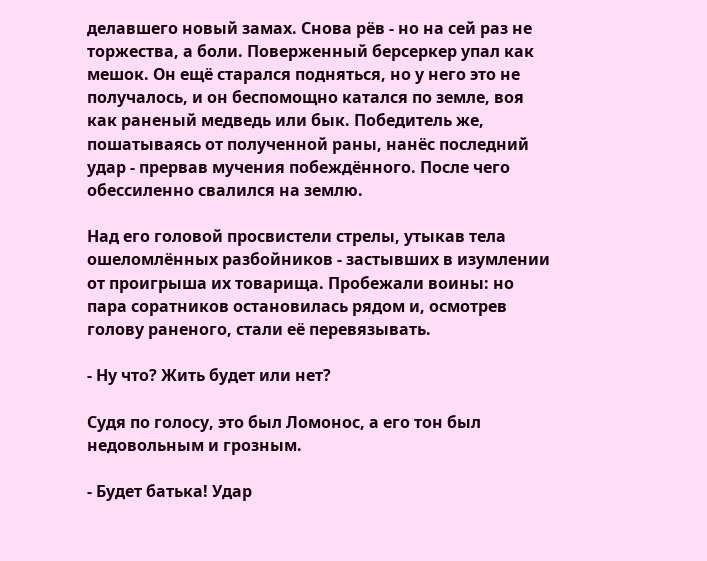делавшего новый замах. Снова рёв - но на сей раз не торжества, а боли. Поверженный берсеркер упал как мешок. Он ещё старался подняться, но у него это не получалось, и он беспомощно катался по земле, воя как раненый медведь или бык. Победитель же, пошатываясь от полученной раны, нанёс последний удар - прервав мучения побеждённого. После чего обессиленно свалился на землю.

Над его головой просвистели стрелы, утыкав тела ошеломлённых разбойников - застывших в изумлении от проигрыша их товарища. Пробежали воины: но пара соратников остановилась рядом и, осмотрев голову раненого, стали её перевязывать.

- Ну что? Жить будет или нет?

Судя по голосу, это был Ломонос, а его тон был недовольным и грозным.

- Будет батька! Удар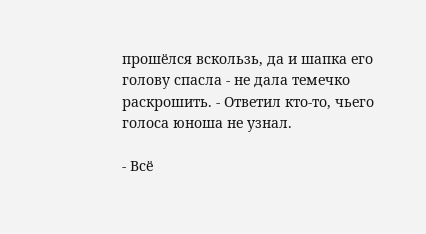прошёлся вскользь, да и шапка его голову спасла - не дала темечко раскрошить. - Ответил кто-то, чьего голоса юноша не узнал.

- Всё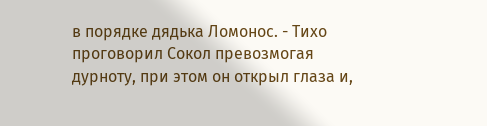в порядке дядька Ломонос. - Тихо проговорил Сокол превозмогая дурноту, при этом он открыл глаза и,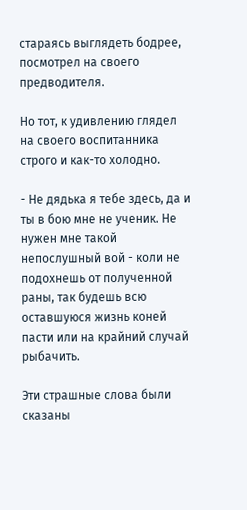стараясь выглядеть бодрее, посмотрел на своего предводителя.

Но тот, к удивлению глядел на своего воспитанника строго и как-то холодно.

- Не дядька я тебе здесь, да и ты в бою мне не ученик. Не нужен мне такой непослушный вой - коли не подохнешь от полученной раны, так будешь всю оставшуюся жизнь коней пасти или на крайний случай рыбачить.

Эти страшные слова были сказаны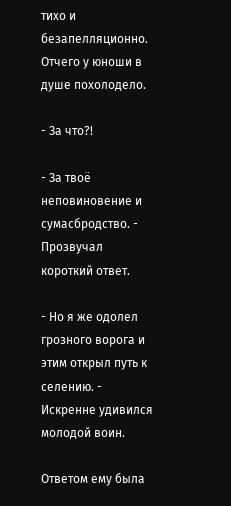тихо и безапелляционно. Отчего у юноши в душе похолодело.

- За что?!

- За твоё неповиновение и сумасбродство. - Прозвучал короткий ответ.

- Но я же одолел грозного ворога и этим открыл путь к селению. - Искренне удивился молодой воин.

Ответом ему была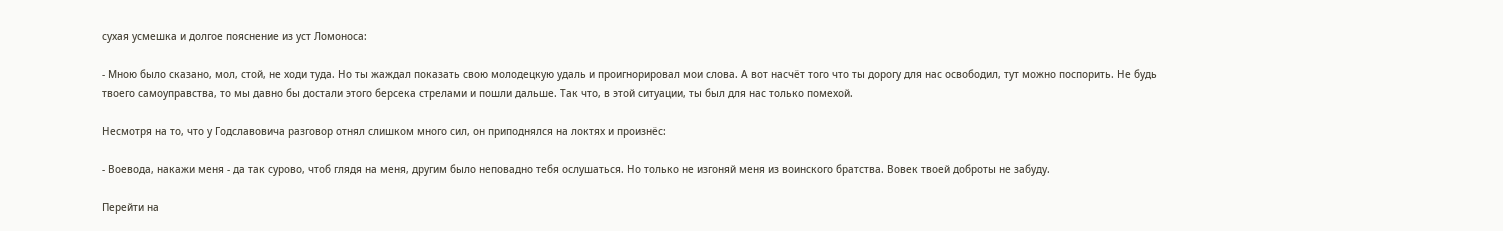сухая усмешка и долгое пояснение из уст Ломоноса:

- Мною было сказано, мол, стой, не ходи туда. Но ты жаждал показать свою молодецкую удаль и проигнорировал мои слова. А вот насчёт того что ты дорогу для нас освободил, тут можно поспорить. Не будь твоего самоуправства, то мы давно бы достали этого берсека стрелами и пошли дальше. Так что, в этой ситуации, ты был для нас только помехой.

Несмотря на то, что у Годславовича разговор отнял слишком много сил, он приподнялся на локтях и произнёс:

- Воевода, накажи меня - да так сурово, чтоб глядя на меня, другим было неповадно тебя ослушаться. Но только не изгоняй меня из воинского братства. Вовек твоей доброты не забуду.

Перейти на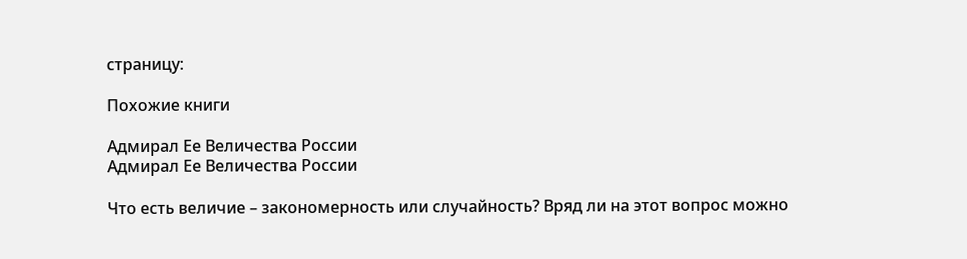страницу:

Похожие книги

Адмирал Ее Величества России
Адмирал Ее Величества России

Что есть величие – закономерность или случайность? Вряд ли на этот вопрос можно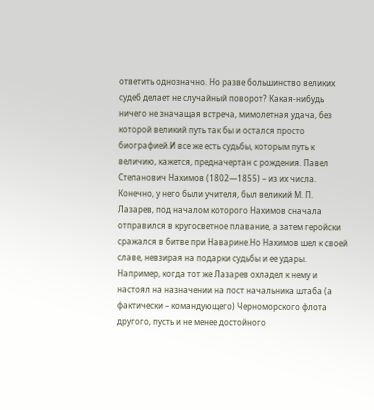ответить однозначно. Но разве большинство великих судеб делает не случайный поворот? Какая-нибудь ничего не значащая встреча, мимолетная удача, без которой великий путь так бы и остался просто биографией.И все же есть судьбы, которым путь к величию, кажется, предначертан с рождения. Павел Степанович Нахимов (1802—1855) – из их числа. Конечно, у него были учителя, был великий М. П. Лазарев, под началом которого Нахимов сначала отправился в кругосветное плавание, а затем геройски сражался в битве при Наварине.Но Нахимов шел к своей славе, невзирая на подарки судьбы и ее удары. Например, когда тот же Лазарев охладел к нему и настоял на назначении на пост начальника штаба (а фактически – командующего) Черноморского флота другого, пусть и не менее достойного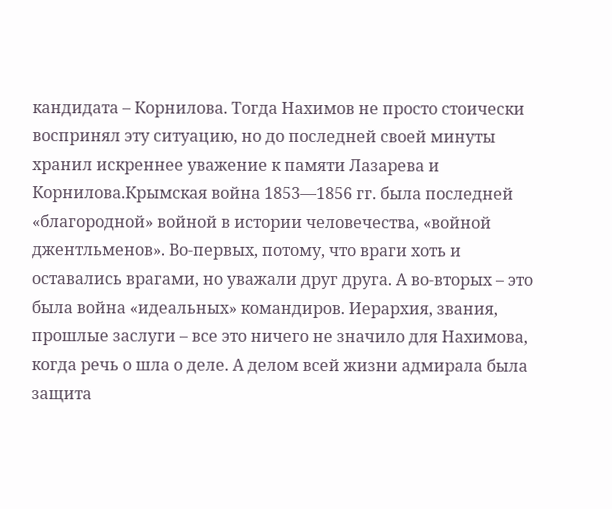кандидата – Корнилова. Тогда Нахимов не просто стоически воспринял эту ситуацию, но до последней своей минуты хранил искреннее уважение к памяти Лазарева и Корнилова.Крымская война 1853—1856 гг. была последней «благородной» войной в истории человечества, «войной джентльменов». Во-первых, потому, что враги хоть и оставались врагами, но уважали друг друга. А во-вторых – это была война «идеальных» командиров. Иерархия, звания, прошлые заслуги – все это ничего не значило для Нахимова, когда речь о шла о деле. А делом всей жизни адмирала была защита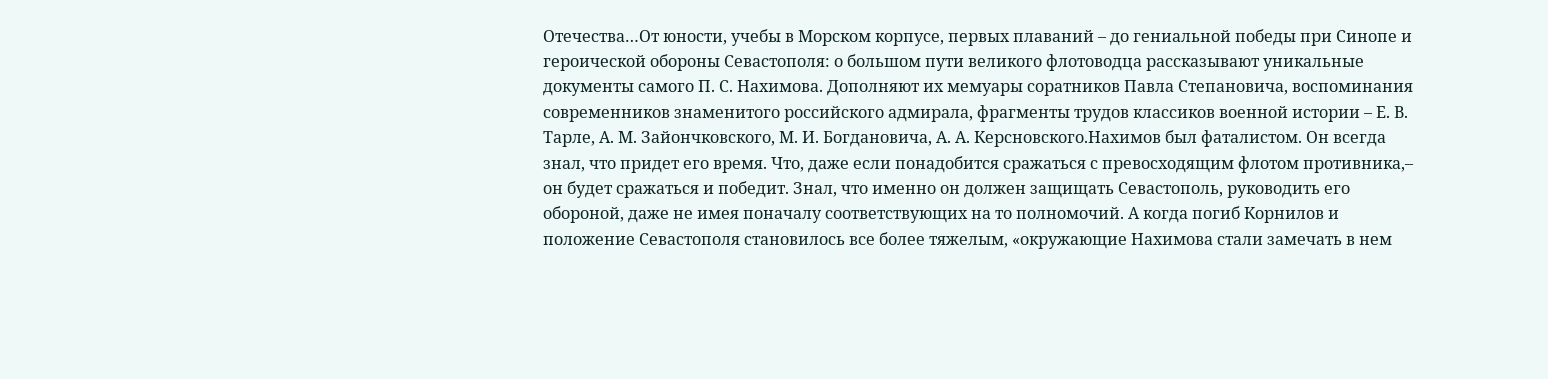Отечества…От юности, учебы в Морском корпусе, первых плаваний – до гениальной победы при Синопе и героической обороны Севастополя: о большом пути великого флотоводца рассказывают уникальные документы самого П. С. Нахимова. Дополняют их мемуары соратников Павла Степановича, воспоминания современников знаменитого российского адмирала, фрагменты трудов классиков военной истории – Е. В. Тарле, А. М. Зайончковского, М. И. Богдановича, А. А. Керсновского.Нахимов был фаталистом. Он всегда знал, что придет его время. Что, даже если понадобится сражаться с превосходящим флотом противника,– он будет сражаться и победит. Знал, что именно он должен защищать Севастополь, руководить его обороной, даже не имея поначалу соответствующих на то полномочий. А когда погиб Корнилов и положение Севастополя становилось все более тяжелым, «окружающие Нахимова стали замечать в нем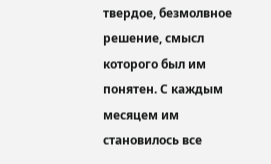твердое, безмолвное решение, смысл которого был им понятен. С каждым месяцем им становилось все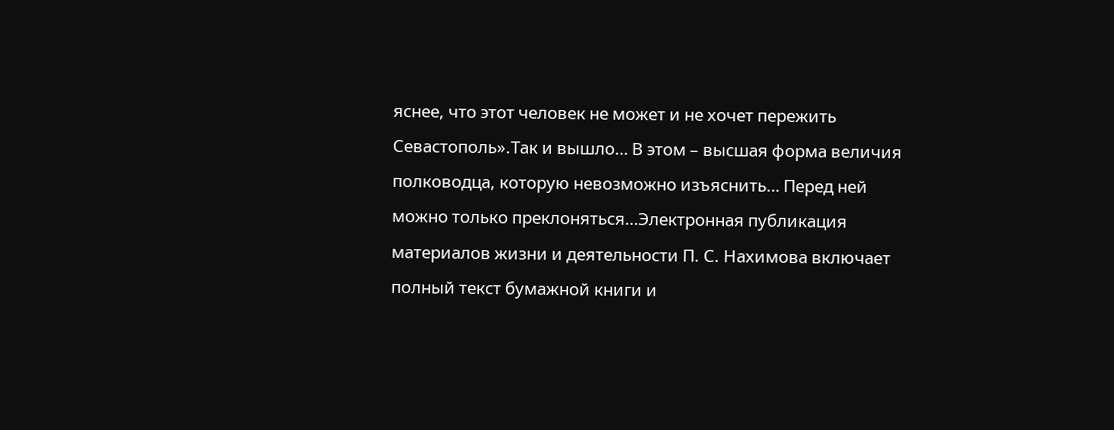яснее, что этот человек не может и не хочет пережить Севастополь».Так и вышло… В этом – высшая форма величия полководца, которую невозможно изъяснить… Перед ней можно только преклоняться…Электронная публикация материалов жизни и деятельности П. С. Нахимова включает полный текст бумажной книги и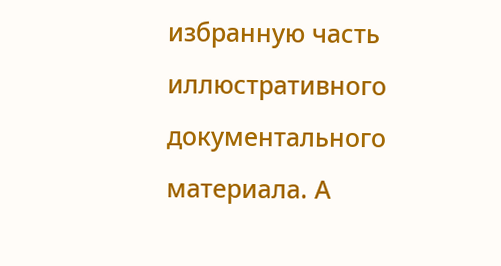избранную часть иллюстративного документального материала. А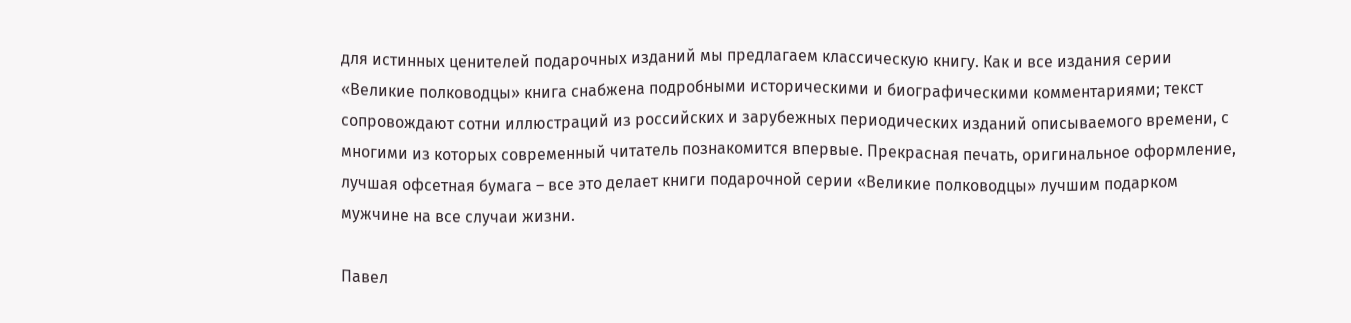для истинных ценителей подарочных изданий мы предлагаем классическую книгу. Как и все издания серии «Великие полководцы» книга снабжена подробными историческими и биографическими комментариями; текст сопровождают сотни иллюстраций из российских и зарубежных периодических изданий описываемого времени, с многими из которых современный читатель познакомится впервые. Прекрасная печать, оригинальное оформление, лучшая офсетная бумага – все это делает книги подарочной серии «Великие полководцы» лучшим подарком мужчине на все случаи жизни.

Павел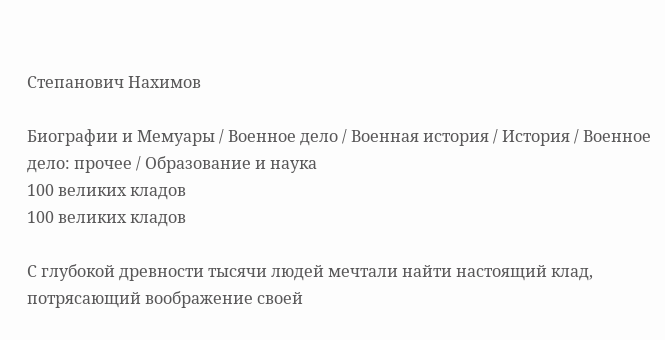Степанович Нахимов

Биографии и Мемуары / Военное дело / Военная история / История / Военное дело: прочее / Образование и наука
100 великих кладов
100 великих кладов

С глубокой древности тысячи людей мечтали найти настоящий клад, потрясающий воображение своей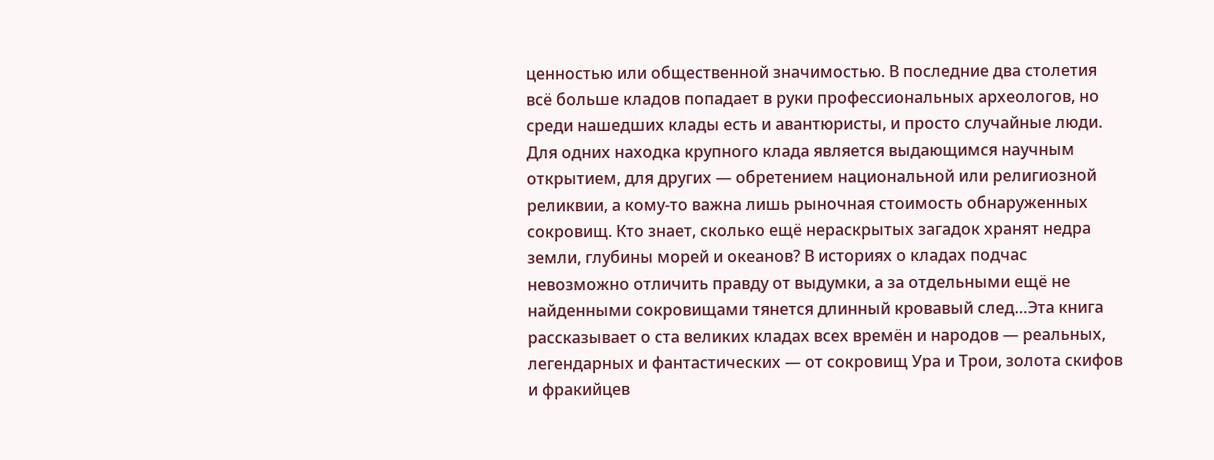ценностью или общественной значимостью. В последние два столетия всё больше кладов попадает в руки профессиональных археологов, но среди нашедших клады есть и авантюристы, и просто случайные люди. Для одних находка крупного клада является выдающимся научным открытием, для других — обретением национальной или религиозной реликвии, а кому-то важна лишь рыночная стоимость обнаруженных сокровищ. Кто знает, сколько ещё нераскрытых загадок хранят недра земли, глубины морей и океанов? В историях о кладах подчас невозможно отличить правду от выдумки, а за отдельными ещё не найденными сокровищами тянется длинный кровавый след…Эта книга рассказывает о ста великих кладах всех времён и народов — реальных, легендарных и фантастических — от сокровищ Ура и Трои, золота скифов и фракийцев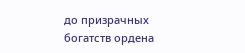до призрачных богатств ордена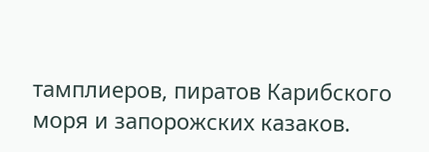тамплиеров, пиратов Карибского моря и запорожских казаков.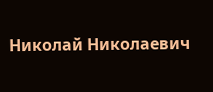Николай Николаевич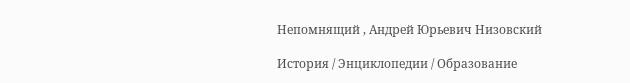Непомнящий , Андрей Юрьевич Низовский

История / Энциклопедии / Образование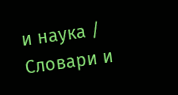и наука / Словари и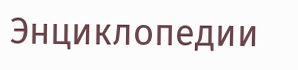Энциклопедии